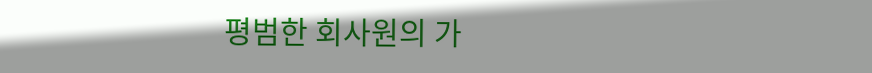평범한 회사원의 가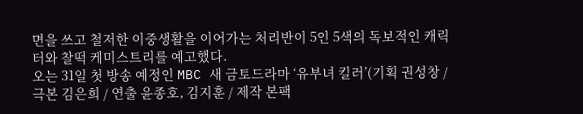면을 쓰고 철저한 이중생활을 이어가는 처리반이 5인 5색의 독보적인 캐릭터와 찰떡 케미스트리를 예고했다.
오는 31일 첫 방송 예정인 MBC 새 금토드라마 ‘유부녀 킬러’(기획 권성창 / 극본 김은희 / 연출 윤종호, 김지훈 / 제작 본팩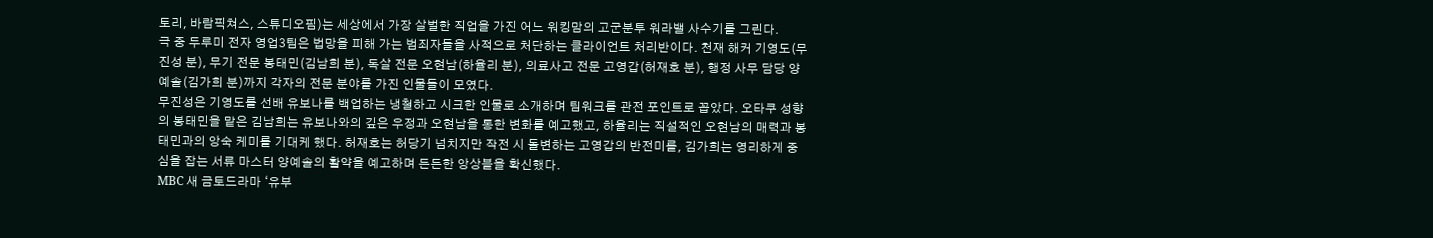토리, 바람픽쳐스, 스튜디오핌)는 세상에서 가장 살벌한 직업을 가진 어느 워킹맘의 고군분투 워라밸 사수기를 그린다.
극 중 두루미 전자 영업3팀은 법망을 피해 가는 범죄자들을 사적으로 처단하는 클라이언트 처리반이다. 천재 해커 기영도(무진성 분), 무기 전문 봉태민(김남희 분), 독살 전문 오현남(하율리 분), 의료사고 전문 고영갑(허재호 분), 행정 사무 담당 양예솔(김가희 분)까지 각자의 전문 분야를 가진 인물들이 모였다.
무진성은 기영도를 선배 유보나를 백업하는 냉철하고 시크한 인물로 소개하며 팀워크를 관전 포인트로 꼽았다. 오타쿠 성향의 봉태민을 맡은 김남희는 유보나와의 깊은 우정과 오현남을 통한 변화를 예고했고, 하율리는 직설적인 오현남의 매력과 봉태민과의 앙숙 케미를 기대케 했다. 허재호는 허당기 넘치지만 작전 시 돌변하는 고영갑의 반전미를, 김가희는 영리하게 중심을 잡는 서류 마스터 양예솔의 활약을 예고하며 든든한 앙상블을 확신했다.
MBC 새 금토드라마 ‘유부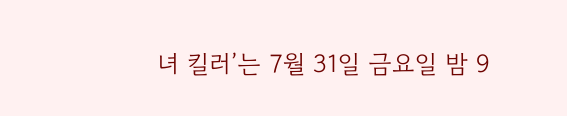녀 킬러’는 7월 31일 금요일 밤 9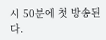시 50분에 첫 방송된다.